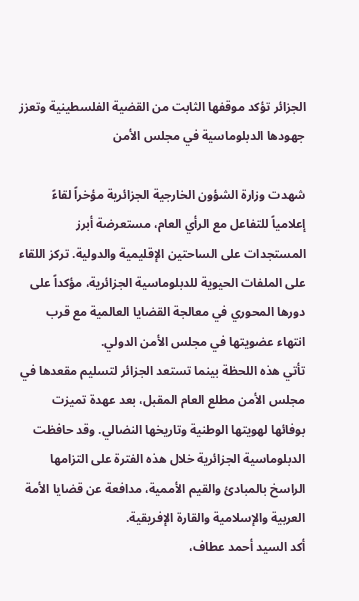الجزائر تؤكد موقفها الثابت من القضية الفلسطينية وتعزز جهودها الدبلوماسية في مجلس الأمن

شهدت وزارة الشؤون الخارجية الجزائرية مؤخراً لقاءً إعلامياً للتفاعل مع الرأي العام، مستعرضة أبرز المستجدات على الساحتين الإقليمية والدولية. تركز اللقاء على الملفات الحيوية للدبلوماسية الجزائرية، مؤكداً على دورها المحوري في معالجة القضايا العالمية مع قرب انتهاء عضويتها في مجلس الأمن الدولي.
تأتي هذه اللحظة بينما تستعد الجزائر لتسليم مقعدها في مجلس الأمن مطلع العام المقبل، بعد عهدة تميزت بوفائها لهويتها الوطنية وتاريخها النضالي. وقد حافظت الدبلوماسية الجزائرية خلال هذه الفترة على التزامها الراسخ بالمبادئ والقيم الأممية، مدافعة عن قضايا الأمة العربية والإسلامية والقارة الإفريقية.
أكد السيد أحمد عطاف،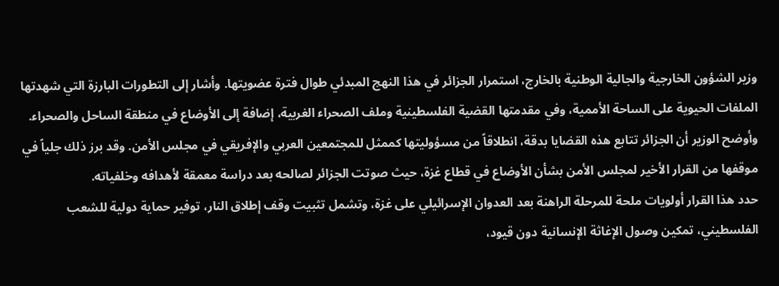وزير الشؤون الخارجية والجالية الوطنية بالخارج، استمرار الجزائر في هذا النهج المبدئي طوال فترة عضويتها. وأشار إلى التطورات البارزة التي شهدتها الملفات الحيوية على الساحة الأممية، وفي مقدمتها القضية الفلسطينية وملف الصحراء الغربية، إضافة إلى الأوضاع في منطقة الساحل والصحراء.
وأوضح الوزير أن الجزائر تتابع هذه القضايا بدقة، انطلاقاً من مسؤوليتها كممثل للمجتمعين العربي والإفريقي في مجلس الأمن. وقد برز ذلك جلياً في موقفها من القرار الأخير لمجلس الأمن بشأن الأوضاع في قطاع غزة، حيث صوتت الجزائر لصالحه بعد دراسة معمقة لأهدافه وخلفياته.
حدد هذا القرار أولويات ملحة للمرحلة الراهنة بعد العدوان الإسرائيلي على غزة، وتشمل تثبيت وقف إطلاق النار، توفير حماية دولية للشعب الفلسطيني، تمكين وصول الإغاثة الإنسانية دون قيود،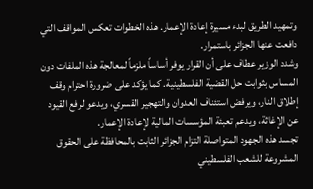وتمهيد الطريق لبدء مسيرة إعادة الإعمار. هذه الخطوات تعكس المواقف التي دافعت عنها الجزائر باستمرار.
وشدد الوزير عطاف على أن القرار يوفر أساساً ملزماً لمعالجة هذه الملفات دون المساس بثوابت حل القضية الفلسطينية. كما يؤكد على ضرورة احترام وقف إطلاق النار، ويرفض استئناف العدوان والتهجير القسري، ويدعو لرفع القيود عن الإغاثة، ويدعم تعبئة المؤسسات المالية لإعادة الإعمار.
تجسد هذه الجهود المتواصلة التزام الجزائر الثابت بالمحافظة على الحقوق المشروعة للشعب الفلسطيني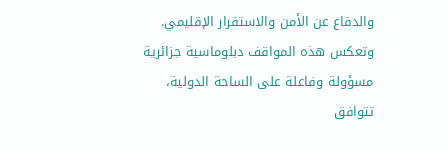والدفاع عن الأمن والاستقرار الإقليمي. وتعكس هذه المواقف دبلوماسية جزائرية مسؤولة وفاعلة على الساحة الدولية، تتوافق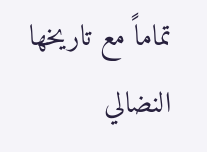تماماً مع تاريخها النضالي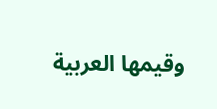وقيمها العربية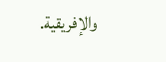والإفريقية.